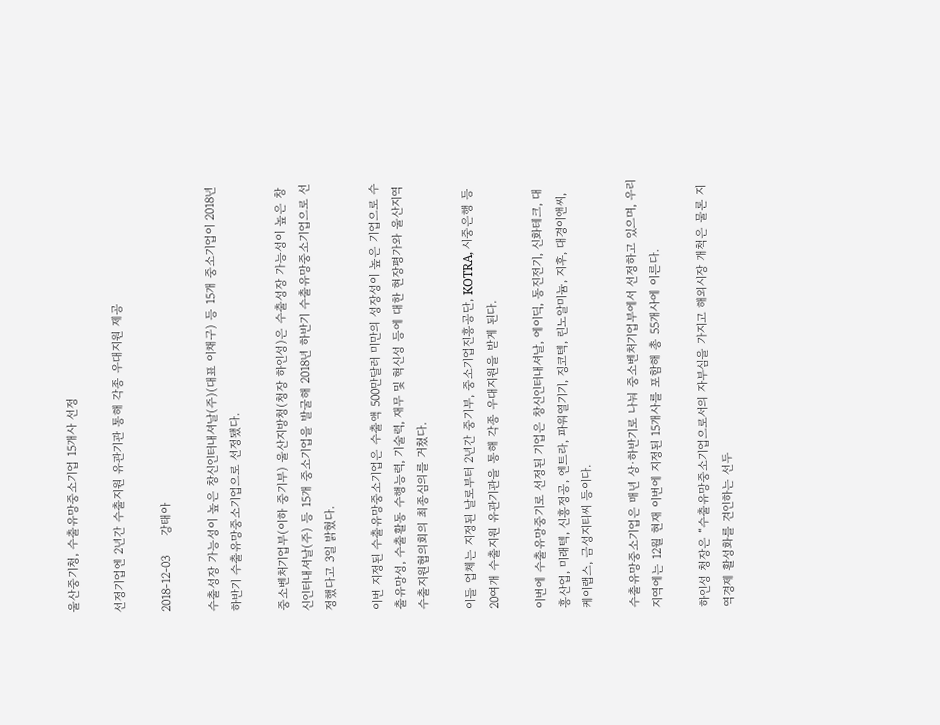울산중기청, 수출유망중소기업 15개사 선정

선정기업엔 2년간 수출지원 유관기관 통해 각종 우대지원 제공

2018-12-03     강태아

수출성장 가능성이 높은 창신인터내셔날(주)(대표 이채구) 등 15개 중소기업이 2018년 하반기 수출유망중소기업으로 선정됐다.

중소벤처기업부(이하 중기부) 울산지방청(청장 하인성)은 수출성장 가능성이 높은 창신인터내셔날(주) 등 15개 중소기업을 발굴해 2018년 하반기 수출유망중소기업으로 선정했다고 3일 밝혔다.

이번 지정된 수출유망중소기업은 수출액 500만달러 미만의 성장성이 높은 기업으로 수출유망성, 수출활동 수행능력, 기술력, 재무 및 혁신성 등에 대한 현장평가와 울산지역 수출지원협의회의 최종심의를 거쳤다.

이들 업체는 지정된 날로부터 2년간 중기부, 중소기업진흥공단, KOTRA, 시중은행 등 20여개 수출지원 유관기관을 통해 각종 우대지원을 받게 된다.

이번에 수출유망중기로 선정된 기업은 창신인터내셔날, 에이딕, 동진전기, 신화테크, 대흥산업, 미래텍, 신흥정공, 엔트라, 파워열기기, 징코텍, 린노알미늄, 지후, 대경이앤씨, 케이랩스, 금성지티씨 등이다.

수출유망중소기업은 매년 상·하반기로 나눠 중소벤처기업부에서 선정하고 있으며, 우리지역에는 12월 현재 이번에 지정된 15개사를 포함해 총 55개사에 이른다.

하인성 청장은 “수출유망중소기업으로서의 자부심을 가지고 해외시장 개척은 물론 지역경제 활성화를 견인하는 선두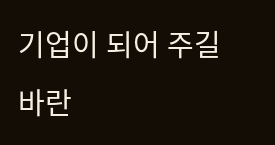기업이 되어 주길 바란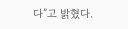다”고 밝혔다.